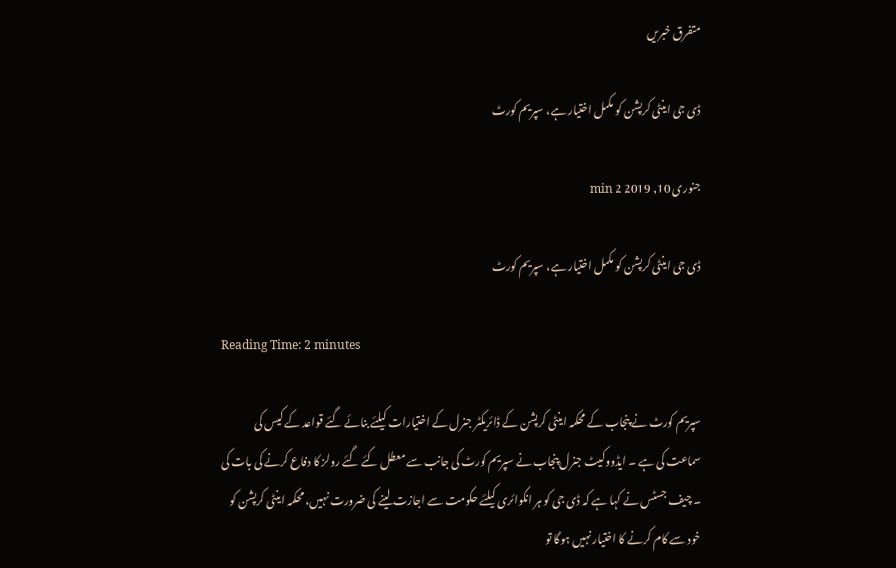متفرق خبریں

ڈی جی اینٹی کرپشن کو مکمل اختیار ہے، سپریم کورٹ

جنوری 10, 2019 2 min

ڈی جی اینٹی کرپشن کو مکمل اختیار ہے، سپریم کورٹ

Reading Time: 2 minutes

سپریم کورٹ نے پنجاب کے محکمہ اینٹی کرپشن کے ڈائریکٹر جنرل کے اختیارات کیلئے بنائے گئے قواعد کے کیس کی سماعت کی ہے ۔ ایڈووکیٹ جنرل پنجاب نے سپریم کورٹ کی جانب سے معطل کئے گئے رولز کا دفاع کرنے کی بات کی ۔ چیف جسٹس نے کہا ہے کہ ڈی جی کو ہر انکوائری کیلئے حکومت سے اجازت لینے کی ضرورت نہیں، محکمہ اینٹی کرپشن کو خود سے کام کرنے کا اختیار نہیں ہوگا تو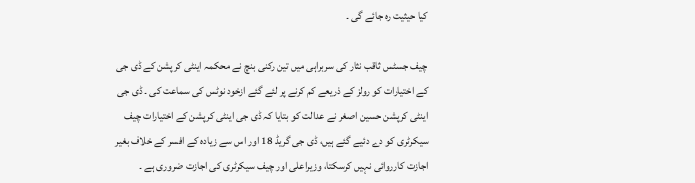کیا حیثیت رہ جائے گی ۔

چیف جسٹس ثاقب نثار کی سربراہی میں تین رکنی بنچ نے محکمہ اینٹی کرپشن کے ڈی جی کے اختیارات کو رولز کے ذریعے کم کرنے پر لئے گئے ازخود نوٹس کی سماعت کی ۔ ڈی جی اینٹی کرپشن حسین اصغر نے عدالت کو بتایا کہ ڈی جی اینٹی کرپشن کے اختیارات چیف سیکرٹری کو دے دئیے گئے ہیں، ڈی جی گریڈ 18 اور اس سے زیادہ کے افسر کے خلاف بغیر اجازت کارروائی نہیں کرسکتا، وزیراعلی اور چیف سیکرٹری کی اجازت ضروری ہے ۔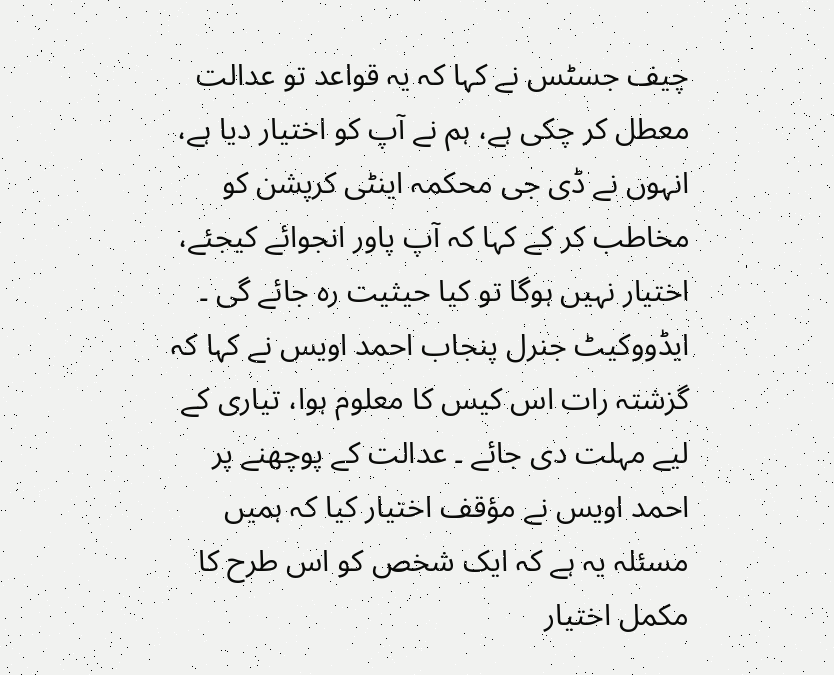چیف جسٹس نے کہا کہ یہ قواعد تو عدالت معطل کر چکی ہے، ہم نے آپ کو اختیار دیا ہے، انہوں نے ڈی جی محکمہ اینٹی کرپشن کو مخاطب کر کے کہا کہ آپ پاور انجوائے کیجئے، اختیار نہیں ہوگا تو کیا حیثیت رہ جائے گی ۔ ایڈووکیٹ جنرل پنجاب احمد اویس نے کہا کہ گزشتہ رات اس کیس کا معلوم ہوا، تیاری کے لیے مہلت دی جائے ۔ عدالت کے پوچھنے پر احمد اویس نے مؤقف اختیار کیا کہ ہمیں مسئلہ یہ ہے کہ ایک شخص کو اس طرح کا مکمل اختیار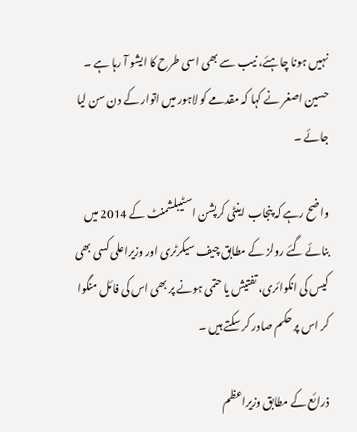نہیں ہونا چاہئے، نیب سے بھی اسی طرح کا ایشو آ رہا ہے ۔ حسین اصغر نے کہا کہ مقدمے کو لاہور میں اتوار کے دن سن لیا جائے ۔

واضح رہے کہ پنجاب اینٹی کرپشن اسٹیبلشمنٹ کے 2014 میں بنائے گئے رولز کے مطابق چیف سیکرٹری اور وزیراعلی کسی بھی کیس کی انکوائری، تفتیش یا حتمی ہونے پر بھی اس کی فائل منگوا کر اس پر حکم صادر کر سکتے ہیں ۔

ذرائع کے مطابق وزیراعظم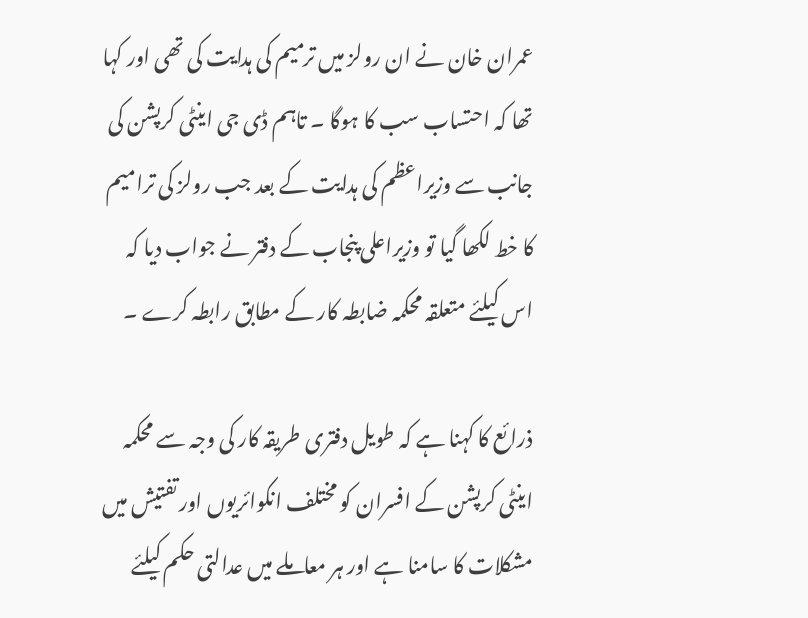عمران خان نے ان رولز میں ترمیم کی ہدایت کی تھی اور کہا تھا کہ احتساب سب کا ہوگا ۔ تاہم ڈی جی اینٹی کرپشن کی جانب سے وزیراعظم کی ہدایت کے بعد جب رولز کی ترامیم کا خط لکھا گیا تو وزیراعلی پنجاب کے دفتر نے جواب دیا کہ اس کیلئے متعلقہ محکمہ ضابطہ کار کے مطابق رابطہ کرے ۔

ذرائع کا کہنا ہے کہ طویل دفتری طریقہ کار کی وجہ سے محکمہ اینٹی کرپشن کے افسران کو مختلف انکوائریوں اور تفتیش میں مشکلات کا سامنا ہے اور ہر معاملے میں عدالتی حکم کیلئے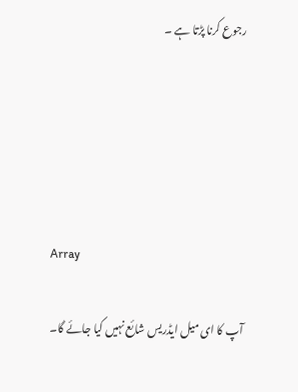رجوع کرنا پڑتا ہے ۔





Array

آپ کا ای میل ایڈریس شائع نہیں کیا جائے گا۔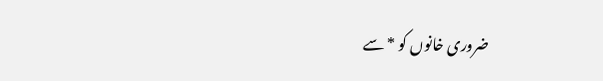ضروری خانوں کو * سے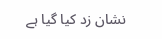نشان زد کیا گیا ہے